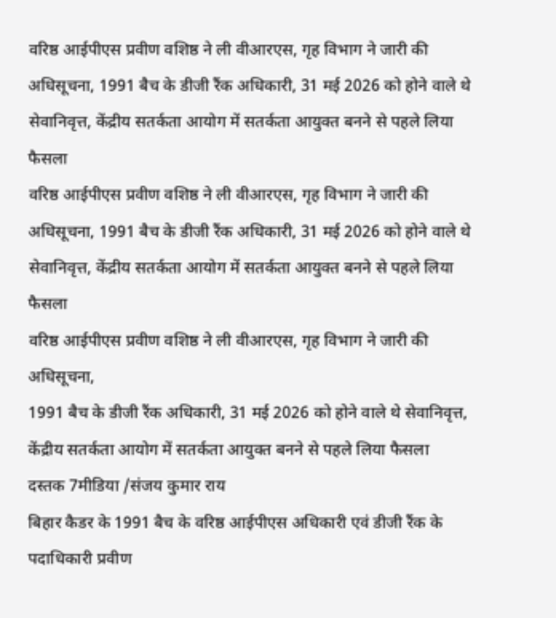वरिष्ठ आईपीएस प्रवीण वशिष्ठ ने ली वीआरएस, गृह विभाग ने जारी की अधिसूचना, 1991 बैच के डीजी रैंक अधिकारी, 31 मई 2026 को होने वाले थे सेवानिवृत्त, केंद्रीय सतर्कता आयोग में सतर्कता आयुक्त बनने से पहले लिया फैसला
वरिष्ठ आईपीएस प्रवीण वशिष्ठ ने ली वीआरएस, गृह विभाग ने जारी की अधिसूचना, 1991 बैच के डीजी रैंक अधिकारी, 31 मई 2026 को होने वाले थे सेवानिवृत्त, केंद्रीय सतर्कता आयोग में सतर्कता आयुक्त बनने से पहले लिया फैसला
वरिष्ठ आईपीएस प्रवीण वशिष्ठ ने ली वीआरएस, गृह विभाग ने जारी की अधिसूचना,
1991 बैच के डीजी रैंक अधिकारी, 31 मई 2026 को होने वाले थे सेवानिवृत्त, केंद्रीय सतर्कता आयोग में सतर्कता आयुक्त बनने से पहले लिया फैसला
दस्तक 7मीडिया /संजय कुमार राय
बिहार कैडर के 1991 बैच के वरिष्ठ आईपीएस अधिकारी एवं डीजी रैंक के पदाधिकारी प्रवीण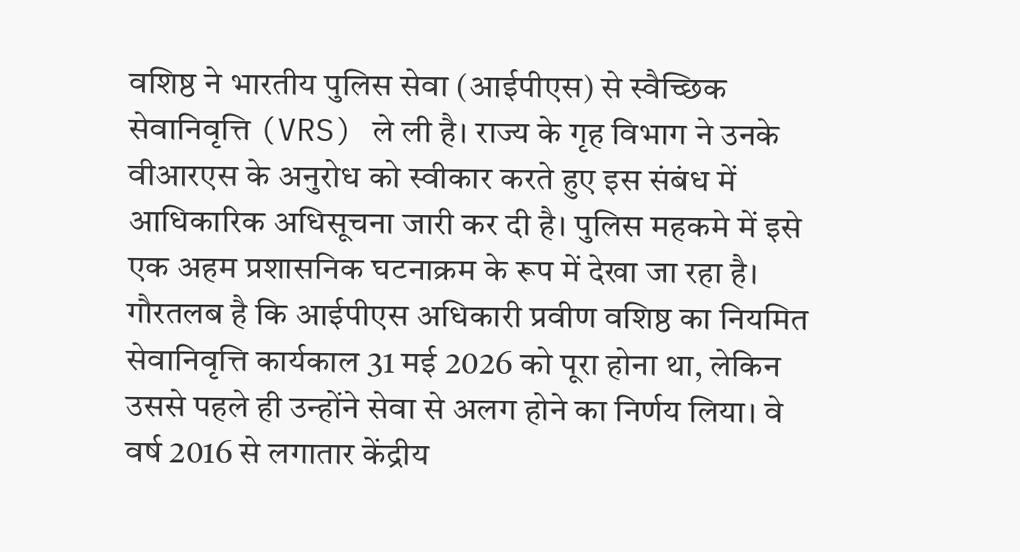वशिष्ठ ने भारतीय पुलिस सेवा (आईपीएस) से स्वैच्छिक सेवानिवृत्ति (VRS) ले ली है। राज्य के गृह विभाग ने उनके वीआरएस के अनुरोध को स्वीकार करते हुए इस संबंध में आधिकारिक अधिसूचना जारी कर दी है। पुलिस महकमे में इसे एक अहम प्रशासनिक घटनाक्रम के रूप में देखा जा रहा है।
गौरतलब है कि आईपीएस अधिकारी प्रवीण वशिष्ठ का नियमित सेवानिवृत्ति कार्यकाल 31 मई 2026 को पूरा होना था, लेकिन उससे पहले ही उन्होंने सेवा से अलग होने का निर्णय लिया। वे वर्ष 2016 से लगातार केंद्रीय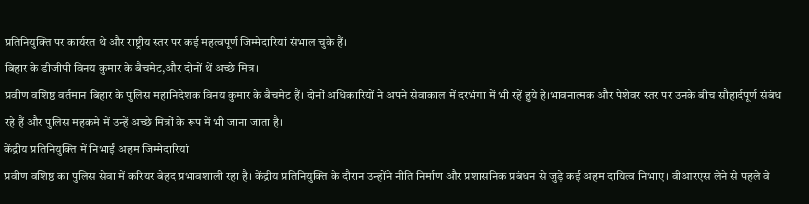प्रतिनियुक्ति पर कार्यरत थे और राष्ट्रीय स्तर पर कई महत्वपूर्ण जिम्मेदारियां संभाल चुके हैं।
बिहार के डीजीपी विनय कुमार के बैचमेट,और दोनों थें अच्छे मित्र।
प्रवीण वशिष्ठ वर्तमान बिहार के पुलिस महानिदेशक विनय कुमार के बैचमेट हैं। दोनों अधिकारियों ने अपने सेवाकाल में दरभंगा में भी रहें हुये हे।भावनात्मक और पेशेवर स्तर पर उनके बीच सौहार्दपूर्ण संबंध रहे हैं और पुलिस महकमे में उन्हें अच्छे मित्रों के रूप में भी जाना जाता है।
केंद्रीय प्रतिनियुक्ति में निभाईं अहम जिम्मेदारियां
प्रवीण वशिष्ठ का पुलिस सेवा में करियर बेहद प्रभावशाली रहा है। केंद्रीय प्रतिनियुक्ति के दौरान उन्होंने नीति निर्माण और प्रशासनिक प्रबंधन से जुड़े कई अहम दायित्व निभाए। वीआरएस लेने से पहले वे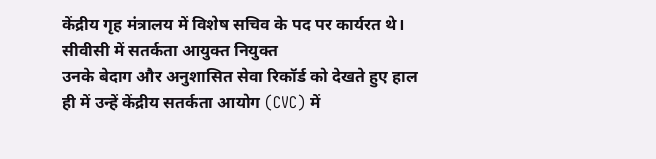केंद्रीय गृह मंत्रालय में विशेष सचिव के पद पर कार्यरत थे।
सीवीसी में सतर्कता आयुक्त नियुक्त
उनके बेदाग और अनुशासित सेवा रिकॉर्ड को देखते हुए हाल ही में उन्हें केंद्रीय सतर्कता आयोग (CVC) में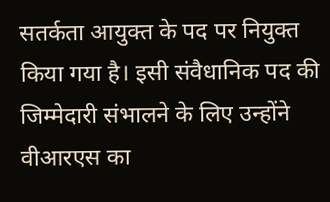सतर्कता आयुक्त के पद पर नियुक्त किया गया है। इसी संवैधानिक पद की जिम्मेदारी संभालने के लिए उन्होंने वीआरएस का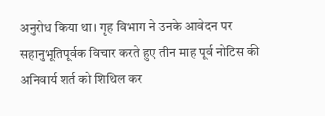अनुरोध किया था। गृह विभाग ने उनके आवेदन पर सहानुभूतिपूर्वक विचार करते हुए तीन माह पूर्व नोटिस की अनिवार्य शर्त को शिथिल कर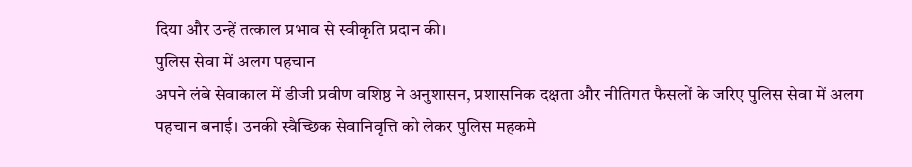दिया और उन्हें तत्काल प्रभाव से स्वीकृति प्रदान की।
पुलिस सेवा में अलग पहचान
अपने लंबे सेवाकाल में डीजी प्रवीण वशिष्ठ ने अनुशासन, प्रशासनिक दक्षता और नीतिगत फैसलों के जरिए पुलिस सेवा में अलग पहचान बनाई। उनकी स्वैच्छिक सेवानिवृत्ति को लेकर पुलिस महकमे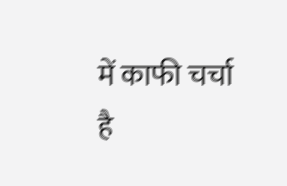में काफी चर्चा है